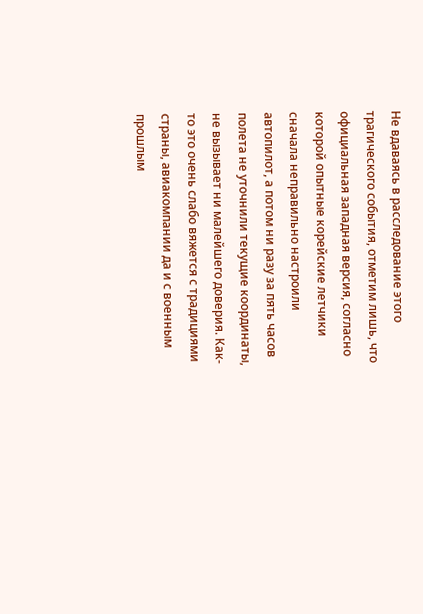Не вдаваясь в расследование этого трагического события, отметим лишь, что официальная западная версия, согласно которой опытные корейские летчики сначала неправильно настроили автопилот, а потом ни разу за пять часов полета не уточнили текущие координаты, не вызывает ни малейшего доверия. Как-то это очень слабо вяжется с традициями страны, авиакомпании да и с военным прошлым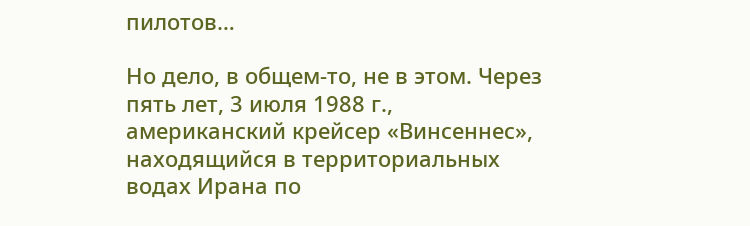пилотов…

Но дело, в общем-то, не в этом. Через пять лет, 3 июля 1988 г., американский крейсер «Винсеннес», находящийся в территориальных водах Ирана по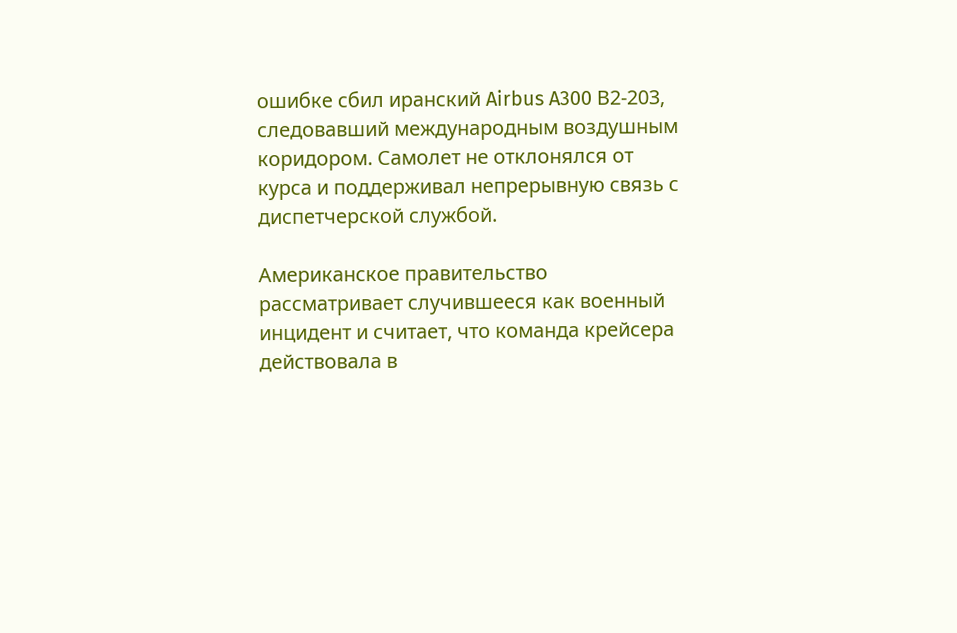ошибке сбил иранский Airbus A300 В2-203, следовавший международным воздушным коридором. Самолет не отклонялся от курса и поддерживал непрерывную связь с диспетчерской службой.

Американское правительство рассматривает случившееся как военный инцидент и считает, что команда крейсера действовала в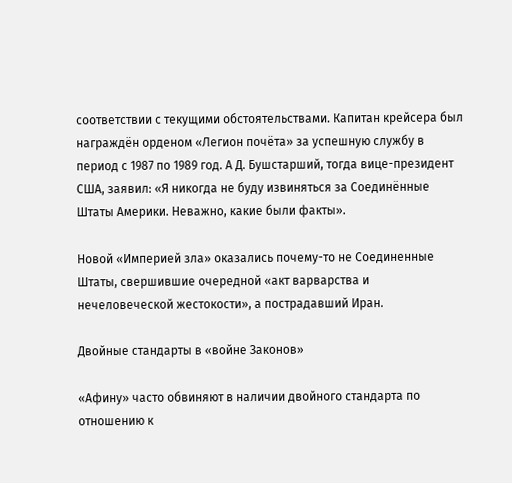соответствии с текущими обстоятельствами. Капитан крейсера был награждён орденом «Легион почёта» за успешную службу в период с 1987 по 1989 год. А Д. Бушстарший, тогда вице-президент США, заявил: «Я никогда не буду извиняться за Соединённые Штаты Америки. Неважно, какие были факты».

Новой «Империей зла» оказались почему-то не Соединенные Штаты, свершившие очередной «акт варварства и нечеловеческой жестокости», а пострадавший Иран.

Двойные стандарты в «войне Законов»

«Афину» часто обвиняют в наличии двойного стандарта по отношению к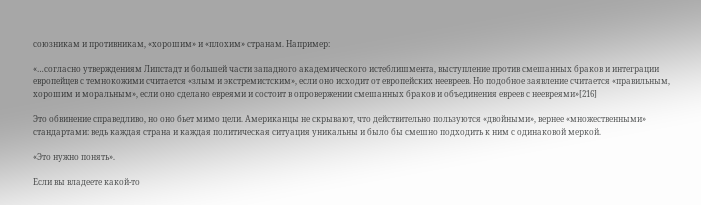союзникам и противникам, «хорошим» и «плохим» странам. Например:

«…согласно утверждениям Липстадт и большей части западного академического истеблишмента, выступление против смешанных браков и интеграции европейцев с темнокожими считается «злым и экстремистским», если оно исходит от европейских неевреев. Но подобное заявление считается «правильным, хорошим и моральным», если оно сделано евреями и состоит в опровержении смешанных браков и объединения евреев с неевреями»[216]

Это обвинение справедливо, но оно бьет мимо цели. Американцы не скрывают, что действительно пользуются «двойными», вернее «множественными» стандартами: ведь каждая страна и каждая политическая ситуация уникальны и было бы смешно подходить к ним с одинаковой меркой.

«Это нужно понять».

Если вы владеете какой-то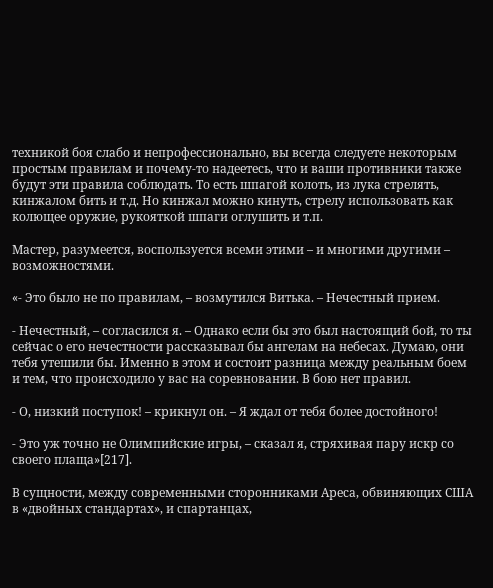техникой боя слабо и непрофессионально, вы всегда следуете некоторым простым правилам и почему-то надеетесь, что и ваши противники также будут эти правила соблюдать. То есть шпагой колоть, из лука стрелять, кинжалом бить и т.д. Но кинжал можно кинуть, стрелу использовать как колющее оружие, рукояткой шпаги оглушить и т.п.

Мастер, разумеется, воспользуется всеми этими – и многими другими – возможностями.

«- Это было не по правилам, – возмутился Витька. – Нечестный прием.

- Нечестный, – согласился я. – Однако если бы это был настоящий бой, то ты сейчас о его нечестности рассказывал бы ангелам на небесах. Думаю, они тебя утешили бы. Именно в этом и состоит разница между реальным боем и тем, что происходило у вас на соревновании. В бою нет правил.

- О, низкий поступок! – крикнул он. – Я ждал от тебя более достойного!

- Это уж точно не Олимпийские игры, – сказал я, стряхивая пару искр со своего плаща»[217].

В сущности, между современными сторонниками Ареса, обвиняющих США в «двойных стандартах», и спартанцах,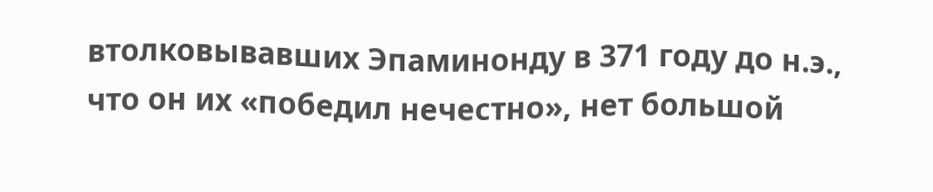втолковывавших Эпаминонду в 371 году до н.э., что он их «победил нечестно», нет большой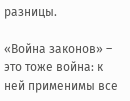разницы.

«Война законов» – это тоже война: к ней применимы все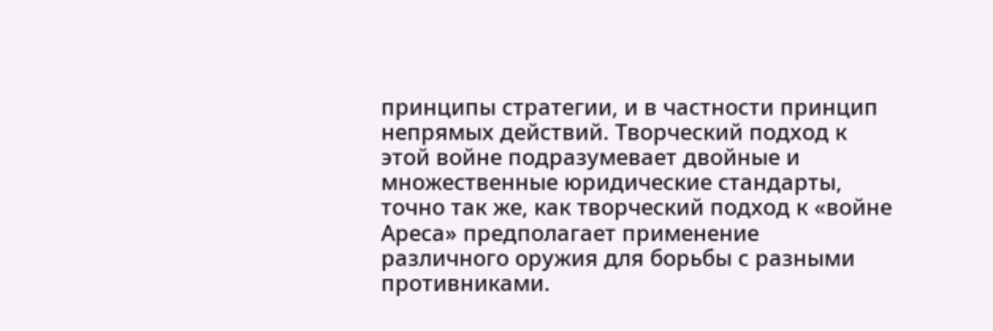принципы стратегии, и в частности принцип непрямых действий. Творческий подход к этой войне подразумевает двойные и множественные юридические стандарты, точно так же, как творческий подход к «войне Ареса» предполагает применение различного оружия для борьбы с разными противниками.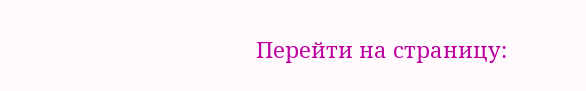Перейти на страницу: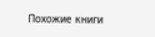Похожие книги